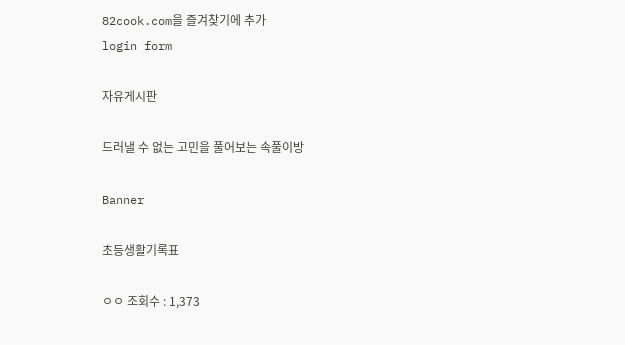82cook.com을 즐겨찾기에 추가
login form

자유게시판

드러낼 수 없는 고민을 풀어보는 속풀이방

Banner

초등생활기록표

ㅇㅇ 조회수 : 1,373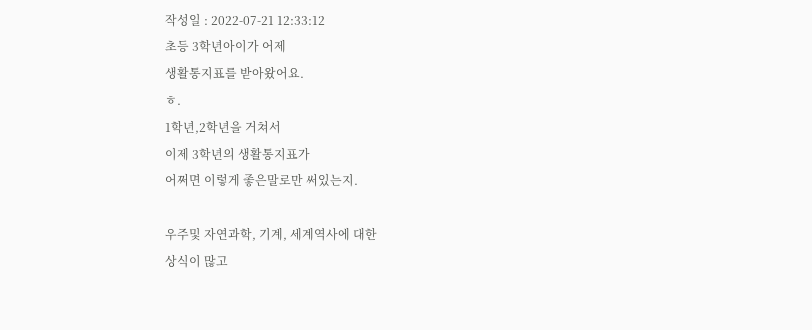작성일 : 2022-07-21 12:33:12
초등 3학년아이가 어제
생활통지표를 받아왔어요.
ㅎ.
1학년,2학년을 거쳐서
이제 3학년의 생활통지표가
어쩌면 이렇게 좋은말로만 써있는지.

우주및 자연과학, 기계, 세계역사에 대한
상식이 많고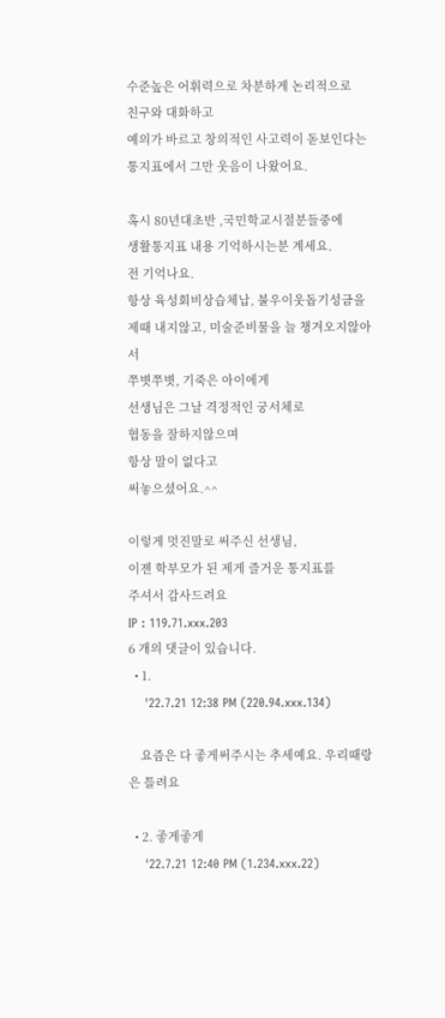수준높은 어휘력으로 차분하게 논리적으로
친구와 대화하고
예의가 바르고 창의적인 사고력이 돋보인다는
통지표에서 그만 웃음이 나왔어요.

혹시 80년대초반 ,국민학교시절분들중에
생활통지표 내용 기억하시는분 계세요.
전 기억나요.
항상 육성회비상습체납, 불우이웃돕기성금을
제때 내지않고, 미술준비물을 늘 챙겨오지않아서
쭈볏쭈볏, 기죽은 아이에게
선생님은 그날 격정적인 궁서체로
협동을 잘하지않으며
항상 말이 없다고
써놓으셨어요.^^

이렇게 멋진말로 써주신 선생님,
이젠 학부모가 된 제게 즐거운 통지표를
주셔서 감사드려요
IP : 119.71.xxx.203
6 개의 댓글이 있습니다.
  • 1.
    '22.7.21 12:38 PM (220.94.xxx.134)

    요즘은 다 좋게써주시는 추세예요. 우리때랑은 틀려요

  • 2. 좋게좋게
    '22.7.21 12:40 PM (1.234.xxx.22)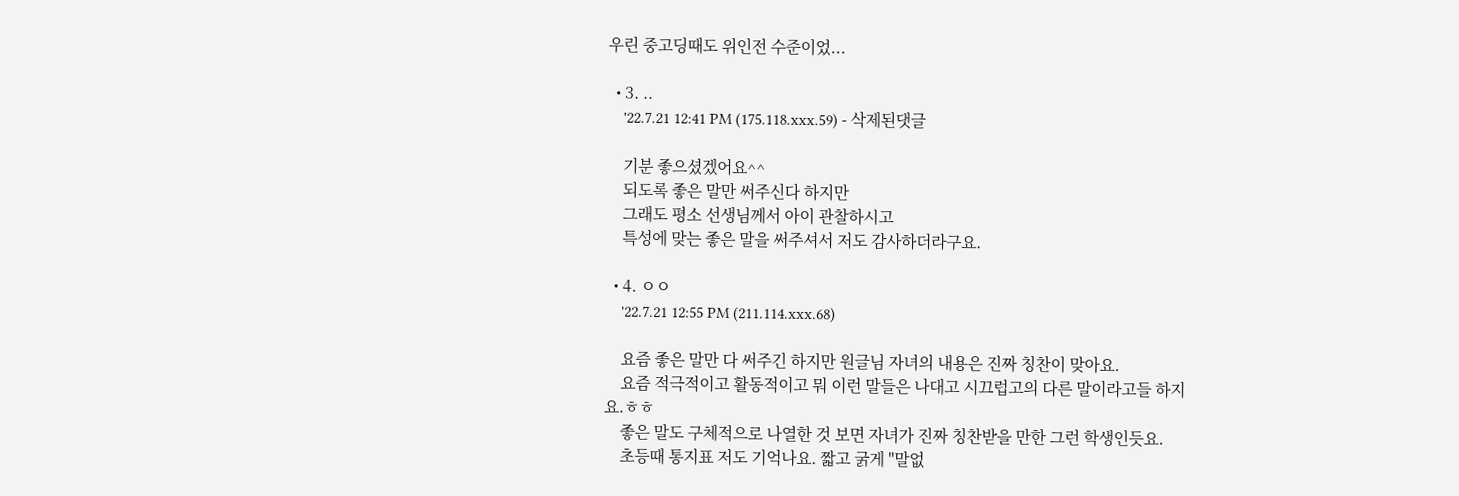우린 중고딩때도 위인전 수준이었...

  • 3. ..
    '22.7.21 12:41 PM (175.118.xxx.59) - 삭제된댓글

    기분 좋으셨겠어요^^
    되도록 좋은 말만 써주신다 하지만
    그래도 평소 선생님께서 아이 관찰하시고
    특성에 맞는 좋은 말을 써주셔서 저도 감사하더라구요.

  • 4. ㅇㅇ
    '22.7.21 12:55 PM (211.114.xxx.68)

    요즘 좋은 말만 다 써주긴 하지만 원글님 자녀의 내용은 진짜 칭찬이 맞아요.
    요즘 적극적이고 활동적이고 뭐 이런 말들은 나대고 시끄럽고의 다른 말이라고들 하지요.ㅎㅎ
    좋은 말도 구체적으로 나열한 것 보면 자녀가 진짜 칭찬받을 만한 그런 학생인듯요.
    초등때 통지표 저도 기억나요. 짧고 굵게 "말없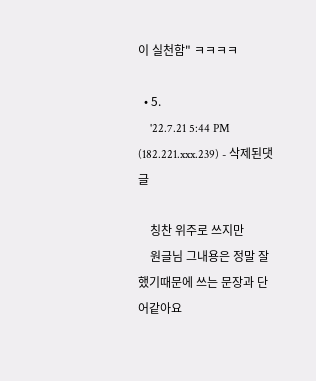이 실천함" ㅋㅋㅋㅋ

  • 5.
    '22.7.21 5:44 PM (182.221.xxx.239) - 삭제된댓글

    칭찬 위주로 쓰지만
    원글님 그내용은 정말 잘했기때문에 쓰는 문장과 단어같아요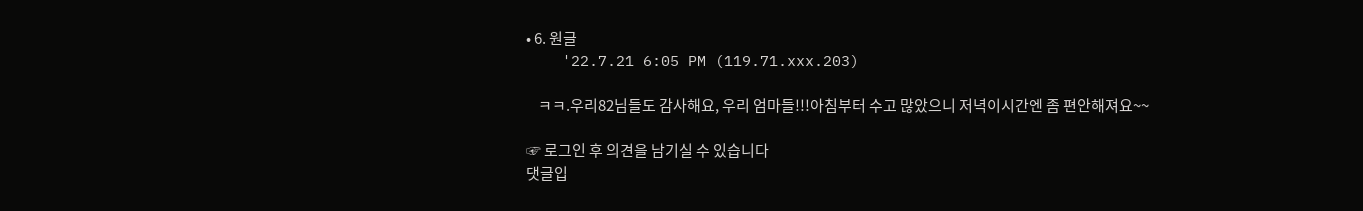• 6. 원글
    '22.7.21 6:05 PM (119.71.xxx.203)

    ㅋㅋ.우리82님들도 감사해요, 우리 엄마들!!!아침부터 수고 많았으니 저녁이시간엔 좀 편안해져요~~

☞ 로그인 후 의견을 남기실 수 있습니다
댓글입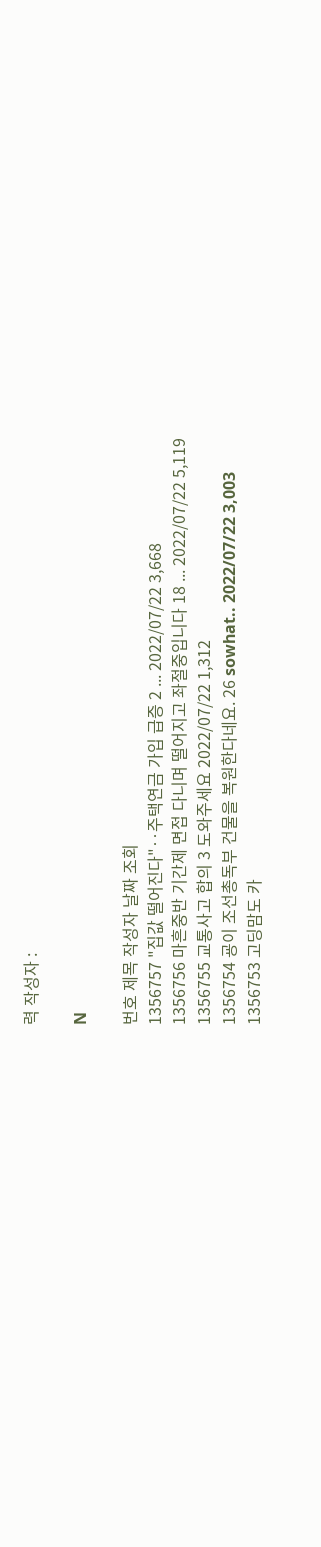력 작성자 :

N

번호 제목 작성자 날짜 조회
1356757 "집값 떨어진다"‥주택연금 가입 급증 2 ... 2022/07/22 3,668
1356756 마흔중반 기간제 면접 다니며 떨어지고 좌절중입니다 18 ... 2022/07/22 5,119
1356755 교통사고 합의 3 도와주세요 2022/07/22 1,312
1356754 굥이 조선총독부 건물을 복원한다네요. 26 sowhat.. 2022/07/22 3,003
1356753 고딩맘도 카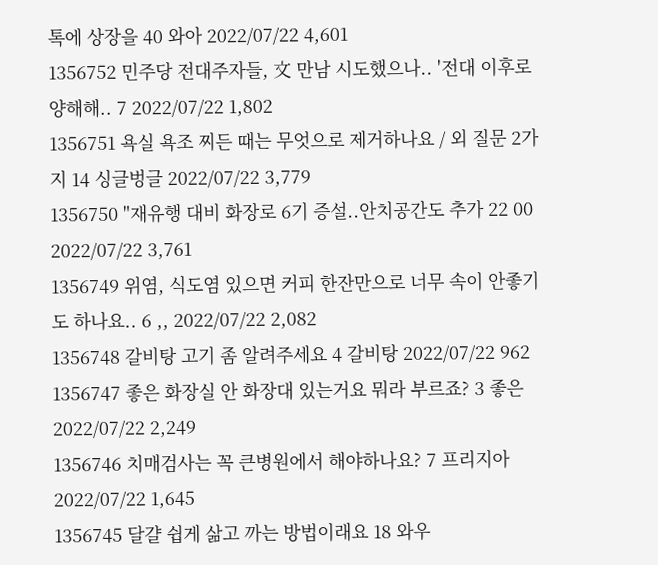톡에 상장을 40 와아 2022/07/22 4,601
1356752 민주당 전대주자들, 文 만남 시도했으나.. '전대 이후로 양해해.. 7 2022/07/22 1,802
1356751 욕실 욕조 찌든 때는 무엇으로 제거하나요 / 외 질문 2가지 14 싱글벙글 2022/07/22 3,779
1356750 "재유행 대비 화장로 6기 증설..안치공간도 추가 22 00 2022/07/22 3,761
1356749 위염, 식도염 있으면 커피 한잔만으로 너무 속이 안좋기도 하나요.. 6 ,, 2022/07/22 2,082
1356748 갈비탕 고기 좀 알려주세요 4 갈비탕 2022/07/22 962
1356747 좋은 화장실 안 화장대 있는거요 뭐라 부르죠? 3 좋은 2022/07/22 2,249
1356746 치매검사는 꼭 큰병원에서 해야하나요? 7 프리지아 2022/07/22 1,645
1356745 달걀 쉽게 삶고 까는 방법이래요 18 와우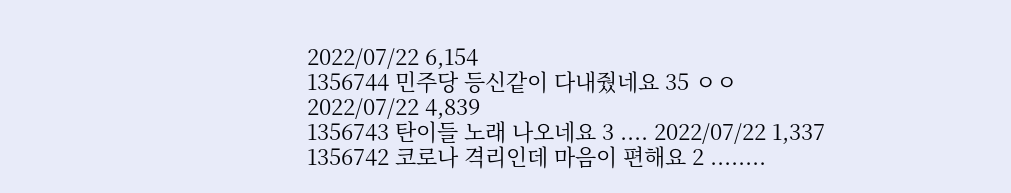2022/07/22 6,154
1356744 민주당 등신같이 다내줬네요 35 ㅇㅇ 2022/07/22 4,839
1356743 탄이들 노래 나오네요 3 .... 2022/07/22 1,337
1356742 코로나 격리인데 마음이 편해요 2 ........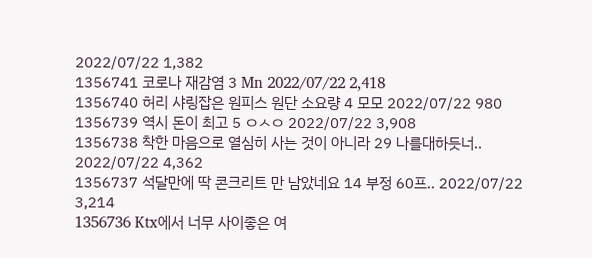2022/07/22 1,382
1356741 코로나 재감염 3 Mn 2022/07/22 2,418
1356740 허리 샤링잡은 원피스 원단 소요량 4 모모 2022/07/22 980
1356739 역시 돈이 최고 5 ㅇㅅㅇ 2022/07/22 3,908
1356738 착한 마음으로 열심히 사는 것이 아니라 29 나를대하듯너.. 2022/07/22 4,362
1356737 석달만에 딱 콘크리트 만 남았네요 14 부정 60프.. 2022/07/22 3,214
1356736 Ktx에서 너무 사이좋은 여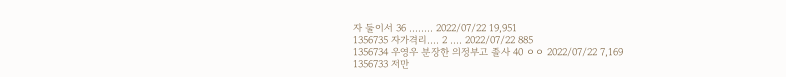자 둘이서 36 ........ 2022/07/22 19,951
1356735 자가격리.... 2 .... 2022/07/22 885
1356734 우영우 분장한 의정부고 졸사 40 ㅇㅇ 2022/07/22 7,169
1356733 저만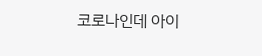코로나인데 아이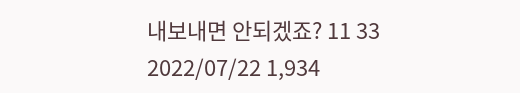내보내면 안되겠죠? 11 33 2022/07/22 1,934